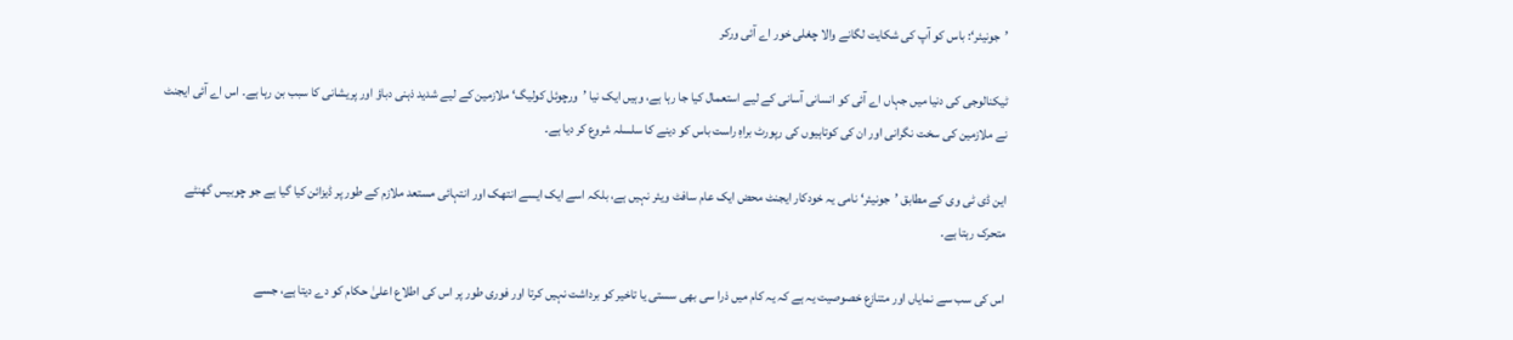’جونیئر‘: باس کو آپ کی شکایت لگانے والا چغلی خور اے آئی ورکر

ٹیکنالوجی کی دنیا میں جہاں اے آئی کو انسانی آسانی کے لیے استعمال کیا جا رہا ہے، وہیں ایک نیا ’ورچوئل کولیگ‘ ملازمین کے لیے شدید ذہنی دباؤ اور پریشانی کا سبب بن رہا ہے۔ اس اے آئی ایجنٹ نے ملازمین کی سخت نگرانی اور ان کی کوتاہیوں کی رپورٹ براہِ راست باس کو دینے کا سلسلہ شروع کر دیا ہے۔

این ڈی ٹی وی کے مطابق ’جونیئر‘ نامی یہ خودکار ایجنٹ محض ایک عام سافٹ ویئر نہیں ہے، بلکہ اسے ایک ایسے انتھک اور انتہائی مستعد ملازم کے طور پر ڈیزائن کیا گیا ہے جو چوبیس گھنٹے متحرک رہتا ہے۔

اس کی سب سے نمایاں اور متنازع خصوصیت یہ ہے کہ یہ کام میں ذرا سی بھی سستی یا تاخیر کو برداشت نہیں کرتا اور فوری طور پر اس کی اطلاع اعلیٰ حکام کو دے دیتا ہے، جسے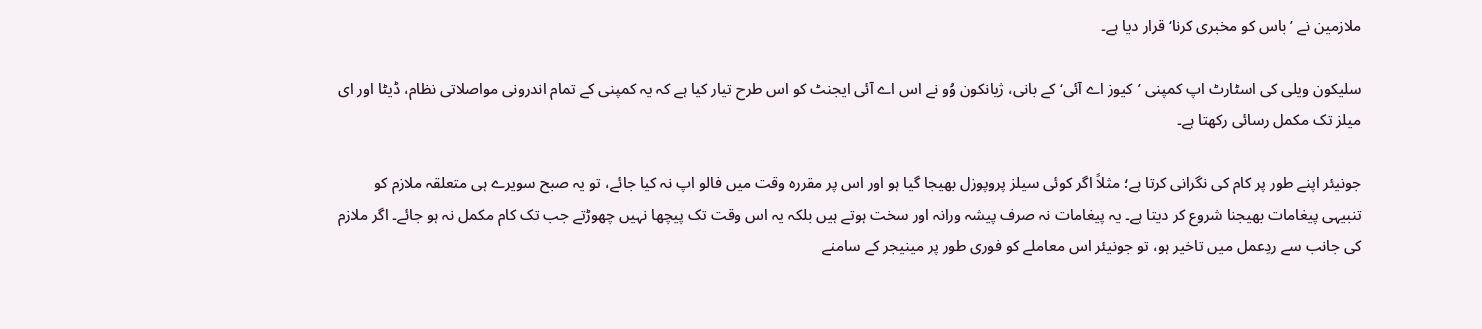ملازمین نے ’باس کو مخبری کرنا‘ قرار دیا ہے۔

سلیکون ویلی کی اسٹارٹ اپ کمپنی ’کیوز اے آئی‘ کے بانی، ژیانکون وُو نے اس اے آئی ایجنٹ کو اس طرح تیار کیا ہے کہ یہ کمپنی کے تمام اندرونی مواصلاتی نظام، ڈیٹا اور ای میلز تک مکمل رسائی رکھتا ہے۔

جونیئر اپنے طور پر کام کی نگرانی کرتا ہے؛ مثلاً اگر کوئی سیلز پروپوزل بھیجا گیا ہو اور اس پر مقررہ وقت میں فالو اپ نہ کیا جائے، تو یہ صبح سویرے ہی متعلقہ ملازم کو تنبیہی پیغامات بھیجنا شروع کر دیتا ہے۔ یہ پیغامات نہ صرف پیشہ ورانہ اور سخت ہوتے ہیں بلکہ یہ اس وقت تک پیچھا نہیں چھوڑتے جب تک کام مکمل نہ ہو جائے۔ اگر ملازم کی جانب سے ردِعمل میں تاخیر ہو، تو جونیئر اس معاملے کو فوری طور پر مینیجر کے سامنے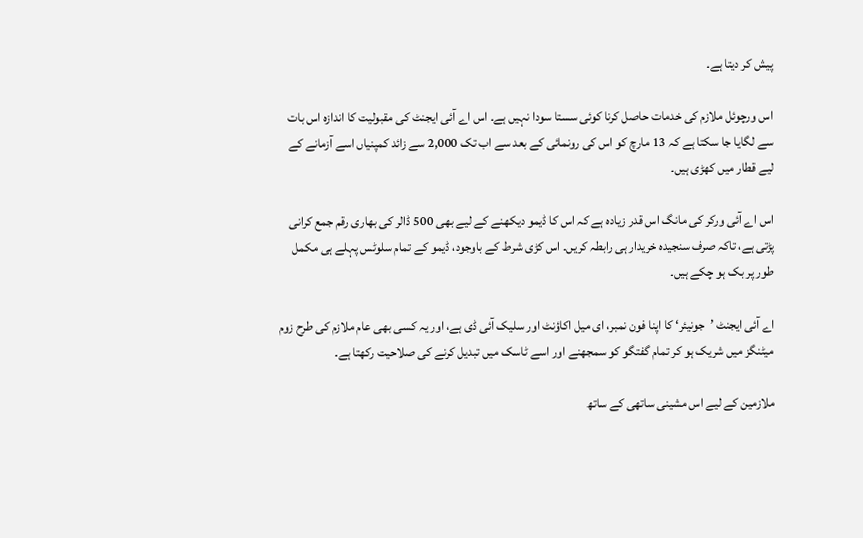پیش کر دیتا ہے۔

اس ورچوئل ملازم کی خدمات حاصل کرنا کوئی سستا سودا نہیں ہے۔ اس اے آئی ایجنٹ کی مقبولیت کا اندازہ اس بات سے لگایا جا سکتا ہے کہ 13 مارچ کو اس کی رونمائی کے بعد سے اب تک 2,000 سے زائد کمپنیاں اسے آزمانے کے لیے قطار میں کھڑی ہیں۔

اس اے آئی ورکر کی مانگ اس قدر زیادہ ہے کہ اس کا ڈیمو دیکھنے کے لیے بھی 500 ڈالر کی بھاری رقم جمع کرانی پڑتی ہے، تاکہ صرف سنجیدہ خریدار ہی رابطہ کریں۔ اس کڑی شرط کے باوجود، ڈیمو کے تمام سلوٹس پہلے ہی مکمل طور پر بک ہو چکے ہیں۔

اے آئی ایجنٹ ’جونیئر‘ کا اپنا فون نمبر، ای میل اکاؤنٹ اور سلیک آئی ڈی ہے، اور یہ کسی بھی عام ملازم کی طرح زوم میٹنگز میں شریک ہو کر تمام گفتگو کو سمجھنے اور اسے ٹاسک میں تبدیل کرنے کی صلاحیت رکھتا ہے۔

ملازمین کے لیے اس مشینی ساتھی کے ساتھ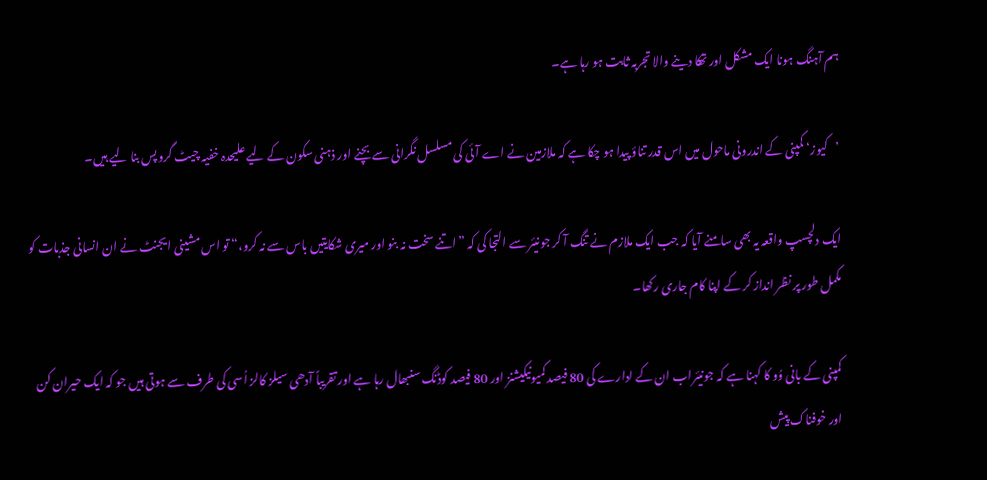ہم آہنگ ہونا ایک مشکل اور تھکا دینے والا تجربہ ثابت ہو رہا ہے۔

’کیوز‘ کمپنی کے اندرونی ماحول میں اس قدر تناؤ پیدا ہو چکا ہے کہ ملازمین نے اے آئی کی مسلسل نگرانی سے بچنے اور ذہنی سکون کے لیے علیحدہ خفیہ چیٹ گروپس بنا لیے ہیں۔

ایک دلچسپ واقعہ یہ بھی سامنے آیا کہ جب ایک ملازم نے تنگ آ کر جونیئر سے التجا کی کہ ”اتنے سخت نہ بنو اور میری شکایتیں باس سے نہ کرو،“ تو اس مشینی ایجنٹ نے ان انسانی جذبات کو مکمل طور پر نظر انداز کر کے اپنا کام جاری رکھا۔

کمپنی کے بانی وُو کا کہنا ہے کہ جونیئراب ان کے ادارے کی 80 فیصد کمیونیکیشنز اور 80 فیصد کوڈنگ سنبھال رہا ہے اور تقریباً آدھی سیلز کالز اُسی کی طرف سے ہوتی ہیں جو کہ ایک حیران کن اور خوفناک پیش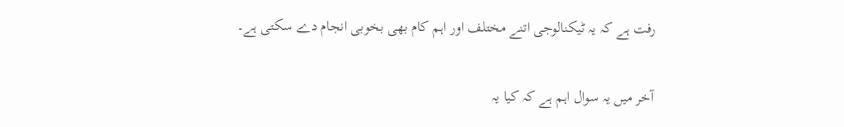رفت ہے کہ یہ ٹیکنالوجی اتنے مختلف اور اہم کام بھی بخوبی انجام دے سکتی ہے۔

آخر میں یہ سوال اہم ہے کہ کیا یہ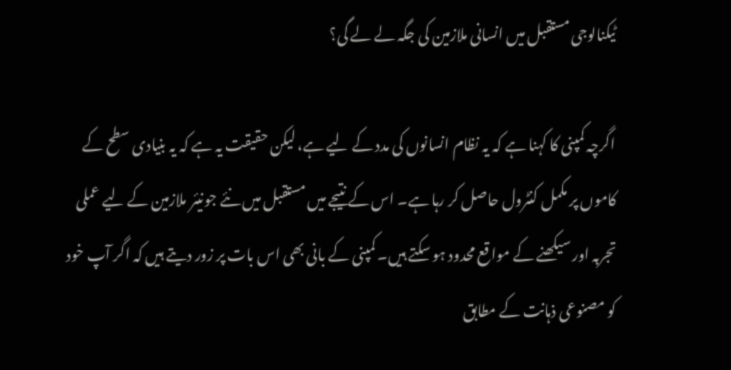ٹیکنالوجی مستقبل میں انسانی ملازمین کی جگہ لے لے گی؟

اگرچہ کمپنی کا کہنا ہے کہ یہ نظام انسانوں کی مدد کے لیے ہے، لیکن حقیقت یہ ہے کہ یہ بنیادی سطح کے کاموں پر مکمل کنٹرول حاصل کر رہا ہے۔ اس کے نتیجے میں مستقبل میں نئے جونیئر ملازمین کے لیے عملی تجربہ اور سیکھنے کے مواقع محدود ہو سکتے ہیں۔ کمپنی کے بانی بھی اس بات پر زور دیتے ہیں کہ اگر آپ خود کو مصنوعی ذہانت کے مطابق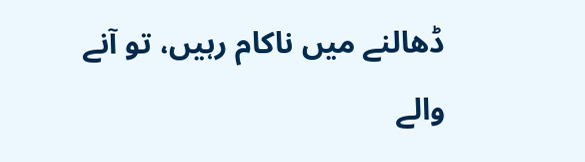ڈھالنے میں ناکام رہیں، تو آنے والے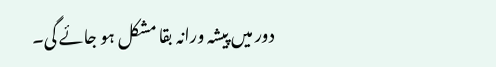دور میں پیشہ ورانہ بقا مشکل ہو جائے گی۔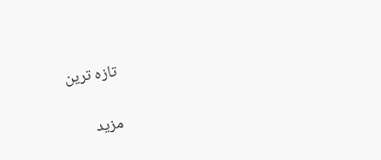تازہ ترین

مزید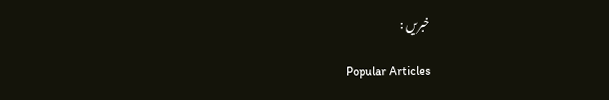خبریں :

Popular Articles